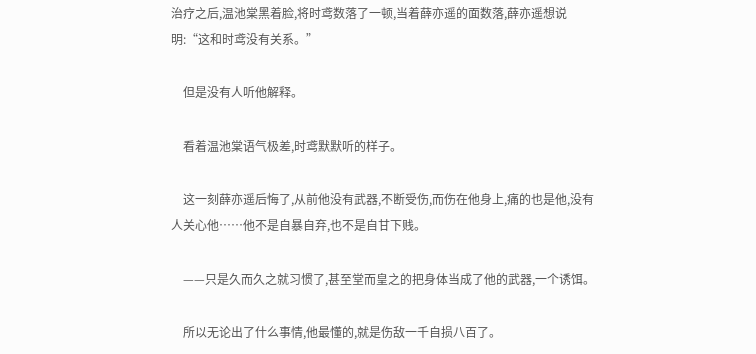治疗之后,温池棠黑着脸,将时鸢数落了一顿,当着薛亦遥的面数落,薛亦遥想说明:“这和时鸢没有关系。”

    但是没有人听他解释。

    看着温池棠语气极差,时鸢默默听的样子。

    这一刻薛亦遥后悔了,从前他没有武器,不断受伤,而伤在他身上,痛的也是他,没有人关心他……他不是自暴自弃,也不是自甘下贱。

    ——只是久而久之就习惯了,甚至堂而皇之的把身体当成了他的武器,一个诱饵。

    所以无论出了什么事情,他最懂的,就是伤敌一千自损八百了。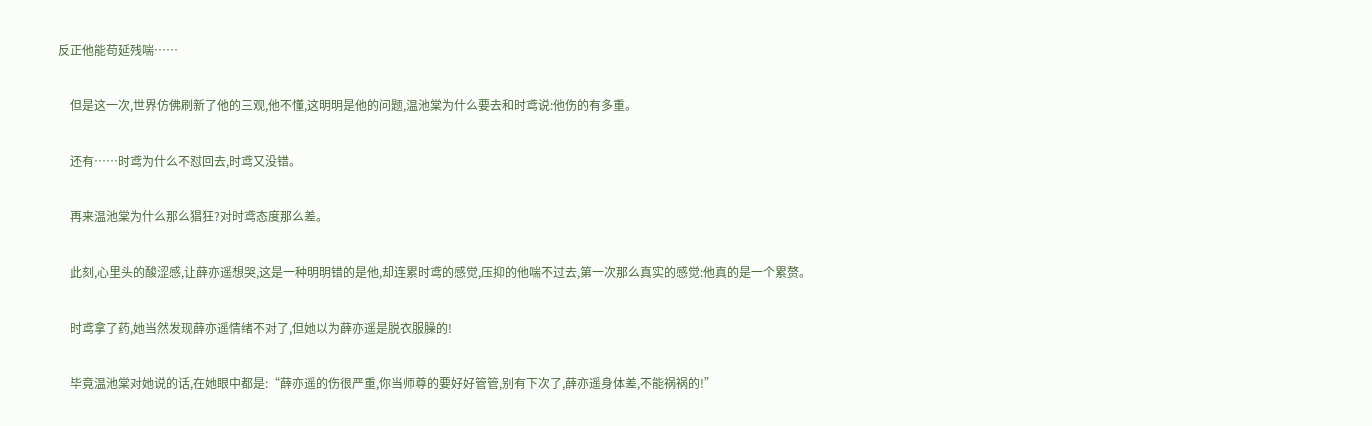反正他能苟延残喘……

    但是这一次,世界仿佛刷新了他的三观,他不懂,这明明是他的问题,温池棠为什么要去和时鸢说:他伤的有多重。

    还有……时鸢为什么不怼回去,时鸢又没错。

    再来温池棠为什么那么猖狂?对时鸢态度那么差。

    此刻,心里头的酸涩感,让薛亦遥想哭,这是一种明明错的是他,却连累时鸢的感觉,压抑的他喘不过去,第一次那么真实的感觉:他真的是一个累赘。

    时鸢拿了药,她当然发现薛亦遥情绪不对了,但她以为薛亦遥是脱衣服臊的!

    毕竟温池棠对她说的话,在她眼中都是:“薛亦遥的伤很严重,你当师尊的要好好管管,别有下次了,薛亦遥身体差,不能祸祸的!”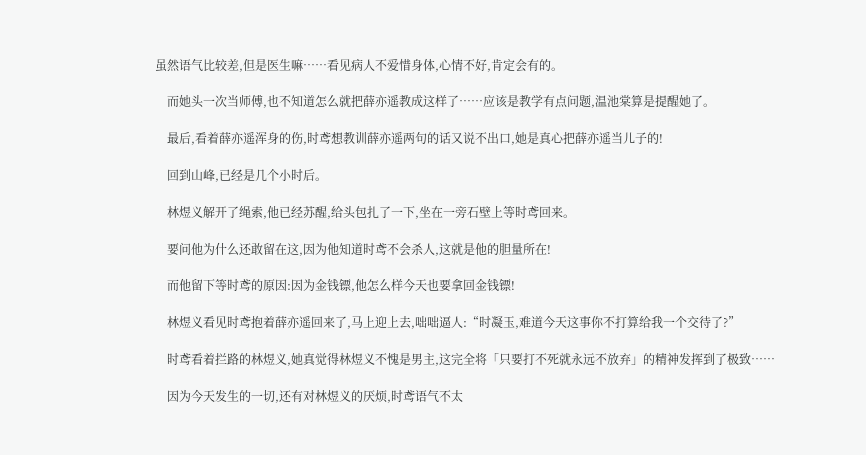虽然语气比较差,但是医生嘛……看见病人不爱惜身体,心情不好,肯定会有的。

    而她头一次当师傅,也不知道怎么就把薛亦遥教成这样了……应该是教学有点问题,温池棠算是提醒她了。

    最后,看着薛亦遥浑身的伤,时鸢想教训薛亦遥两句的话又说不出口,她是真心把薛亦遥当儿子的!

    回到山峰,已经是几个小时后。

    林煜义解开了绳索,他已经苏醒,给头包扎了一下,坐在一旁石壁上等时鸢回来。

    要问他为什么还敢留在这,因为他知道时鸢不会杀人,这就是他的胆量所在!

    而他留下等时鸢的原因:因为金钱镖,他怎么样今天也要拿回金钱镖!

    林煜义看见时鸢抱着薛亦遥回来了,马上迎上去,咄咄逼人:“时凝玉,难道今天这事你不打算给我一个交待了?”

    时鸢看着拦路的林煜义,她真觉得林煜义不愧是男主,这完全将「只要打不死就永远不放弃」的精神发挥到了极致……

    因为今天发生的一切,还有对林煜义的厌烦,时鸢语气不太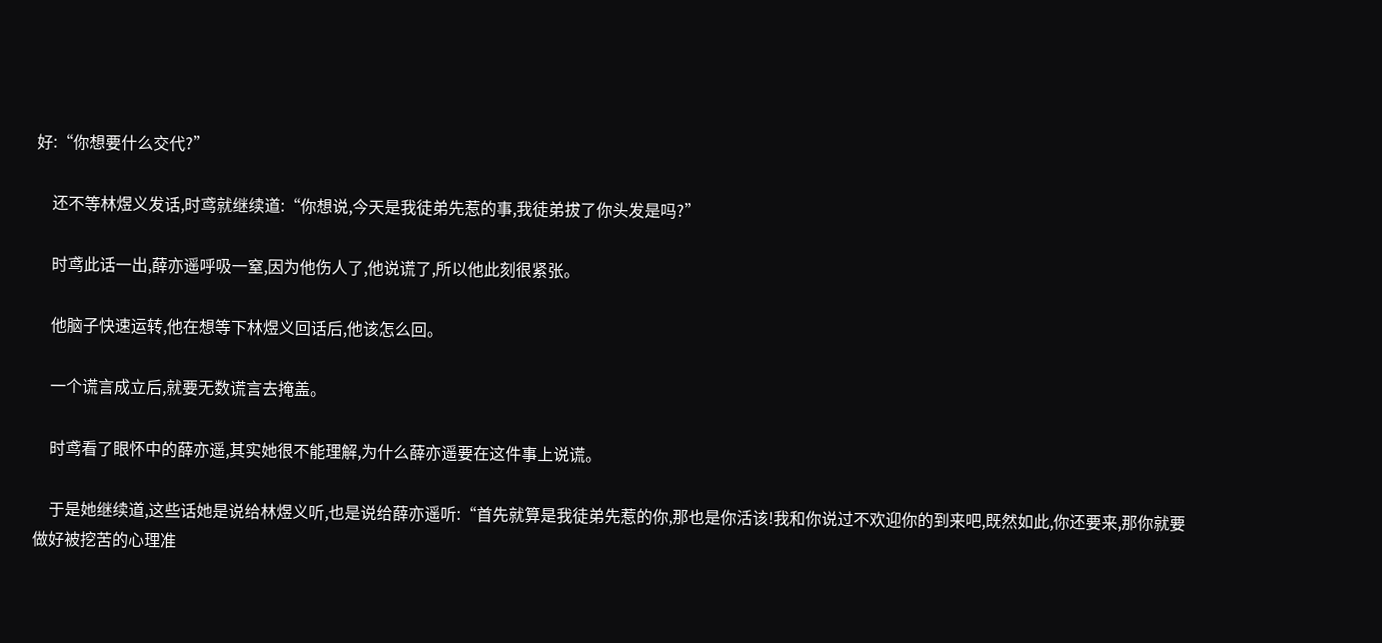好:“你想要什么交代?”

    还不等林煜义发话,时鸢就继续道:“你想说,今天是我徒弟先惹的事,我徒弟拔了你头发是吗?”

    时鸢此话一出,薛亦遥呼吸一窒,因为他伤人了,他说谎了,所以他此刻很紧张。

    他脑子快速运转,他在想等下林煜义回话后,他该怎么回。

    一个谎言成立后,就要无数谎言去掩盖。

    时鸢看了眼怀中的薛亦遥,其实她很不能理解,为什么薛亦遥要在这件事上说谎。

    于是她继续道,这些话她是说给林煜义听,也是说给薛亦遥听:“首先就算是我徒弟先惹的你,那也是你活该!我和你说过不欢迎你的到来吧,既然如此,你还要来,那你就要做好被挖苦的心理准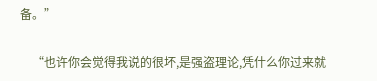备。”

    “也许你会觉得我说的很坏,是强盗理论,凭什么你过来就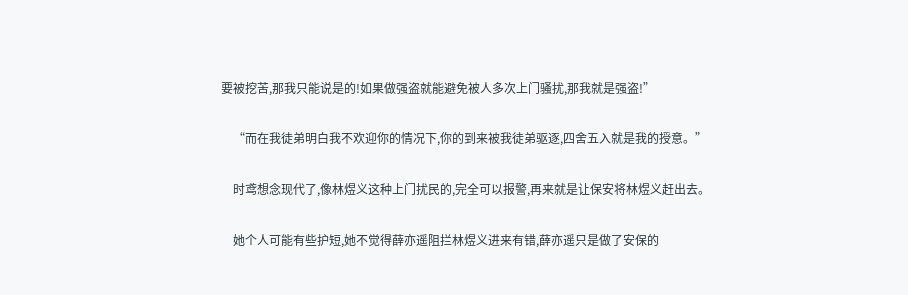要被挖苦,那我只能说是的!如果做强盗就能避免被人多次上门骚扰,那我就是强盗!”

    “而在我徒弟明白我不欢迎你的情况下,你的到来被我徒弟驱逐,四舍五入就是我的授意。”

    时鸢想念现代了,像林煜义这种上门扰民的,完全可以报警,再来就是让保安将林煜义赶出去。

    她个人可能有些护短,她不觉得薛亦遥阻拦林煜义进来有错,薛亦遥只是做了安保的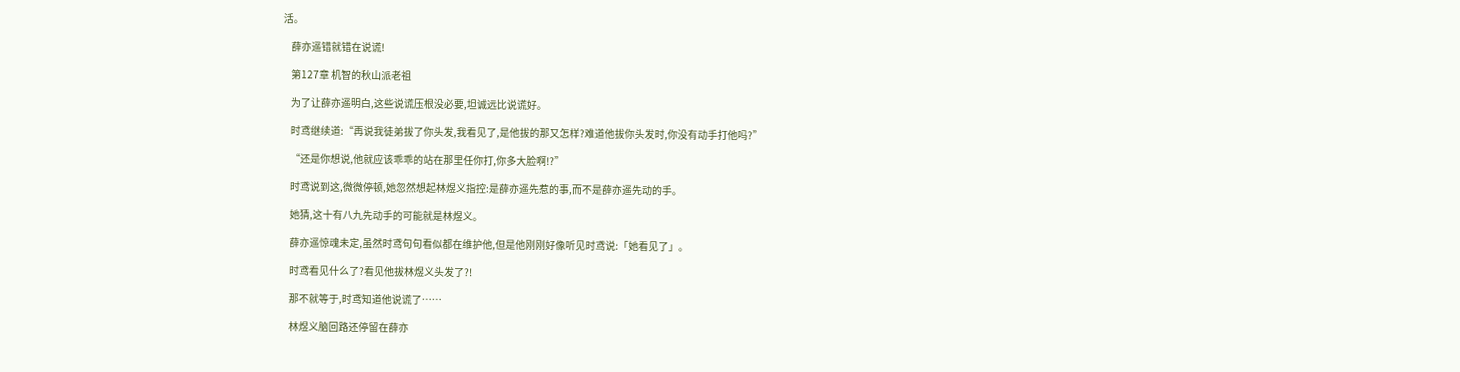活。

    薛亦遥错就错在说谎!

    第127章 机智的秋山派老祖

    为了让薛亦遥明白,这些说谎压根没必要,坦诚远比说谎好。

    时鸢继续道:“再说我徒弟拔了你头发,我看见了,是他拔的那又怎样?难道他拔你头发时,你没有动手打他吗?”

    “还是你想说,他就应该乖乖的站在那里任你打,你多大脸啊!?”

    时鸢说到这,微微停顿,她忽然想起林煜义指控:是薛亦遥先惹的事,而不是薛亦遥先动的手。

    她猜,这十有八九先动手的可能就是林煜义。

    薛亦遥惊魂未定,虽然时鸢句句看似都在维护他,但是他刚刚好像听见时鸢说:「她看见了」。

    时鸢看见什么了?看见他拔林煜义头发了?!

    那不就等于,时鸢知道他说谎了……

    林煜义脑回路还停留在薛亦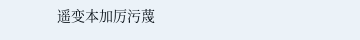遥变本加厉污蔑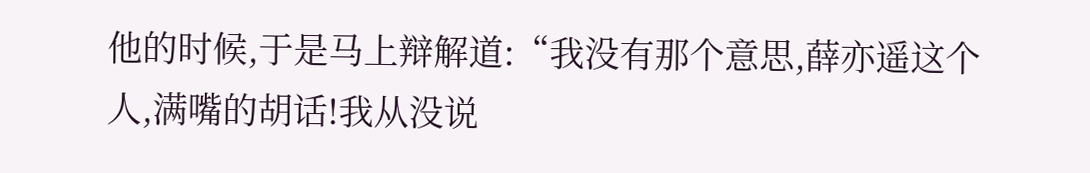他的时候,于是马上辩解道:“我没有那个意思,薛亦遥这个人,满嘴的胡话!我从没说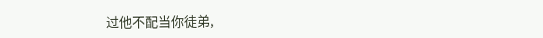过他不配当你徒弟,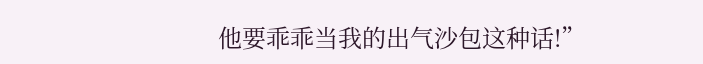他要乖乖当我的出气沙包这种话!”